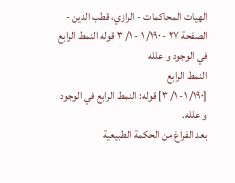الهيات المحاكمات - الرازي، قطب الدين - الصفحة ٢٧ - ١٩٠/ ١ - ١/ ٣ قوله النمط الرابع في الوجود و علله
النمط الرابع
[١٩٠/ ١- ١/ ٣] قوله: النمط الرابع في الوجود و علله.
بعد الفراغ من الحكمة الطبيعية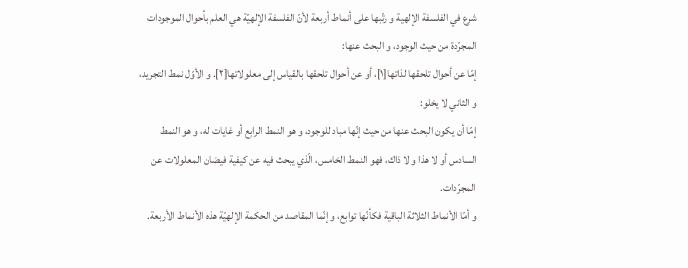شرع في الفلسفة الإلهية و رتّبها على أنماط أربعة لأنّ الفلسفة الإلهيّة هي العلم بأحوال الموجودات المجرّدة من حيث الوجود، و البحث عنها:
إمّا عن أحوال تلحقها لذاتها[١]، أو عن أحوال تلحقها بالقياس إلى معلولاتها[٢]. و الأوّل نمط التجريد، و الثاني لا يخلو:
إمّا أن يكون البحث عنها من حيث إنّها مباد للوجود، و هو النمط الرابع أو غايات له، و هو النمط السادس أو لا هذا و لا ذاك، فهو النمط الخامس، الّذي يبحث فيه عن كيفية فيضان المعلولات عن المجرّدات.
و أمّا الأنماط الثلاثة الباقية فكأنّها توابع، و إنّما المقاصد من الحكمة الإلهيّة هذه الأنماط الأربعة.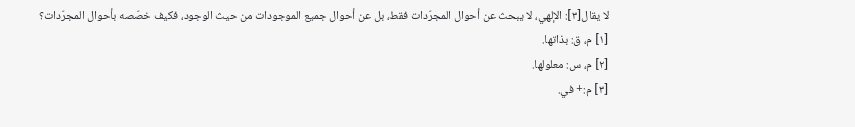لا يقال[٣]: الإلهي، لا يبحث عن أحوال المجرّدات فقط، بل عن أحوال جميع الموجودات من حيث الوجود، فكيف خصّصه بأحوال المجرّدات؟
[١] م، ق: بذاتها.
[٢] م، س: معلولها.
[٣] م:+ في.